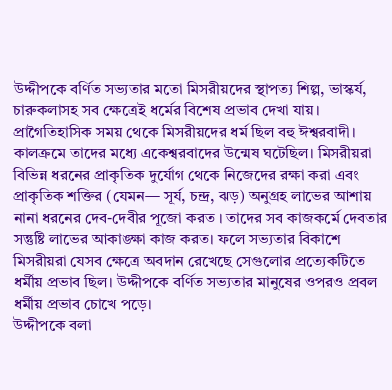উদ্দীপকে বর্ণিত সভ্যতার মতো মিসরীয়দের স্থাপত্য শিল্প, ভাস্কর্য, চারুকলাসহ সব ক্ষেত্রেই ধর্মের বিশেষ প্রভাব দেখা যায়।
প্রাগৈতিহাসিক সময় থেকে মিসরীয়দের ধর্ম ছিল বহু ঈশ্বরবাদী। কালক্রমে তাদের মধ্যে একেশ্বরবাদের উন্মেষ ঘটেছিল। মিসরীয়রা বিভিন্ন ধরনের প্রাকৃতিক দুর্যোগ থেকে নিজেদের রক্ষা করা এবং প্রাকৃতিক শক্তির (যেমন— সূর্য, চন্দ্র, ঝড়) অনুগ্রহ লাভের আশায় নানা ধরনের দেব-দেবীর পূজো করত । তাদের সব কাজকর্মে দেবতার সন্তুষ্টি লাভের আকাঙ্ক্ষা কাজ করত। ফলে সভ্যতার বিকাশে মিসরীয়রা যেসব ক্ষেত্রে অবদান রেখেছে সেগুলোর প্রত্যেকটিতে ধর্মীয় প্রভাব ছিল। উদ্দীপকে বর্ণিত সভ্যতার মানুষের ওপরও প্রবল ধর্মীয় প্রভাব চোখে পড়ে।
উদ্দীপকে বলা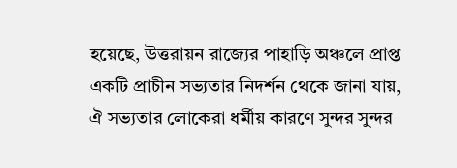হয়েছে, উত্তরায়ন রাজ্যের পাহাড়ি অঞ্চলে প্রাপ্ত একটি প্রাচীন সভ্যতার নিদর্শন থেকে জানা যায়, ঐ সভ্যতার লোকেরা ধর্মীয় কারণে সুন্দর সুন্দর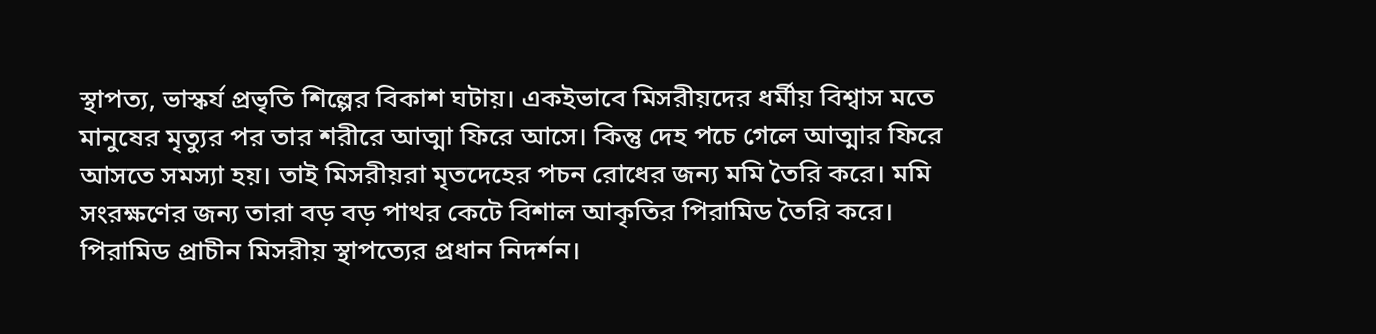স্থাপত্য, ভাস্কর্য প্রভৃতি শিল্পের বিকাশ ঘটায়। একইভাবে মিসরীয়দের ধর্মীয় বিশ্বাস মতে মানুষের মৃত্যুর পর তার শরীরে আত্মা ফিরে আসে। কিন্তু দেহ পচে গেলে আত্মার ফিরে আসতে সমস্যা হয়। তাই মিসরীয়রা মৃতদেহের পচন রোধের জন্য মমি তৈরি করে। মমি সংরক্ষণের জন্য তারা বড় বড় পাথর কেটে বিশাল আকৃতির পিরামিড তৈরি করে। পিরামিড প্রাচীন মিসরীয় স্থাপত্যের প্রধান নিদর্শন।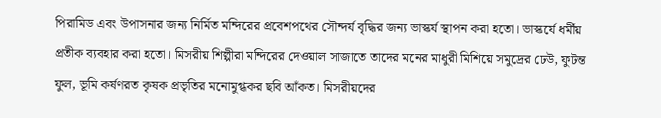পিরামিড এবং উপাসনার জন্য নির্মিত মন্দিরের প্রবেশপথের সৌন্দর্য বৃদ্ধির জন্য ভাস্কর্য স্থাপন করা হতো। ভাস্কর্যে ধর্মীয় প্রতীক ব্যবহার করা হতো। মিসরীয় শিল্পীরা মন্দিরের দেওয়াল সাজাতে তাদের মনের মাধুরী মিশিয়ে সমুদ্রের ঢেউ, ফুটন্ত ফুল, ভূমি কর্ষণরত কৃষক প্রভৃতির মনোমুগ্ধকর ছবি আঁকত। মিসরীয়দের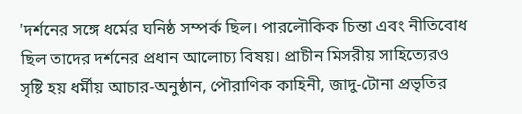'দর্শনের সঙ্গে ধর্মের ঘনিষ্ঠ সম্পর্ক ছিল। পারলৌকিক চিন্তা এবং নীতিবোধ ছিল তাদের দর্শনের প্রধান আলোচ্য বিষয়। প্রাচীন মিসরীয় সাহিত্যেরও সৃষ্টি হয় ধর্মীয় আচার-অনুষ্ঠান, পৌরাণিক কাহিনী, জাদু-টোনা প্রভৃতির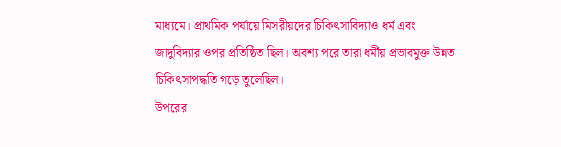মাধ্যমে। প্রাথমিক পর্যায়ে মিসরীয়দের চিকিৎসাবিদ্যাও ধর্ম এবং জাদুবিদ্যার ওপর প্রতিষ্ঠিত ছিল। অবশ্য পরে তারা ধর্মীয় প্রভাবমুক্ত উন্নত চিকিৎসাপদ্ধতি গড়ে তুলেছিল।
উপরের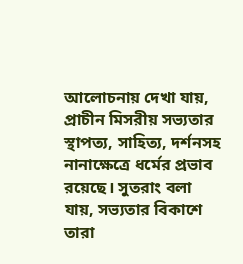আলোচনায় দেখা যায়, প্রাচীন মিসরীয় সভ্যতার স্থাপত্য, সাহিত্য, দর্শনসহ নানাক্ষেত্রে ধর্মের প্রভাব রয়েছে। সুতরাং বলা যায়, সভ্যতার বিকাশে তারা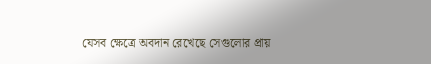যেসব ক্ষেত্রে অবদান রেখেছে সেগুলোর প্রায়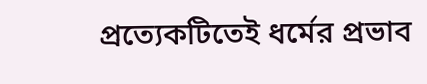প্রত্যেকটিতেই ধর্মের প্রভাব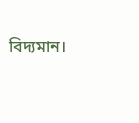বিদ্যমান।